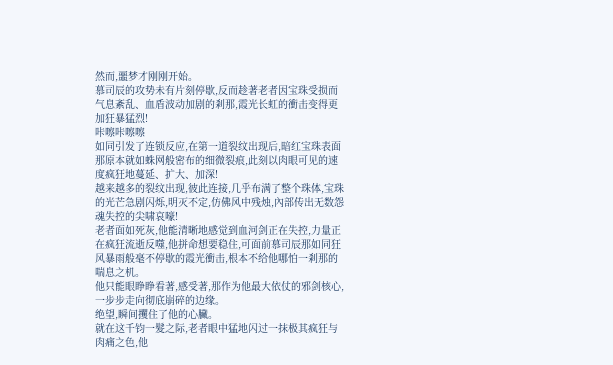然而,噩梦才刚刚开始。
慕司辰的攻势未有片刻停歇,反而趁著老者因宝珠受损而气息紊乱、血盾波动加剧的剎那,霞光长虹的衝击变得更加狂暴猛烈!
咔嚓咔嚓嚓
如同引发了连锁反应,在第一道裂纹出现后,暗红宝珠表面那原本就如蛛网般密布的细微裂痕,此刻以肉眼可见的速度疯狂地蔓延、扩大、加深!
越来越多的裂纹出现,彼此连接,几乎布满了整个珠体,宝珠的光芒急剧闪烁,明灭不定,仿佛风中残烛,內部传出无数怨魂失控的尖啸哀嚎!
老者面如死灰,他能清晰地感觉到血河剑正在失控,力量正在疯狂流逝反噬,他拼命想要稳住,可面前慕司辰那如同狂风暴雨般毫不停歇的霞光衝击,根本不给他哪怕一剎那的喘息之机。
他只能眼睁睁看著,感受著,那作为他最大依仗的邪剑核心,一步步走向彻底崩碎的边缘。
绝望,瞬间攫住了他的心臟。
就在这千钧一髮之际,老者眼中猛地闪过一抹极其疯狂与肉痛之色,他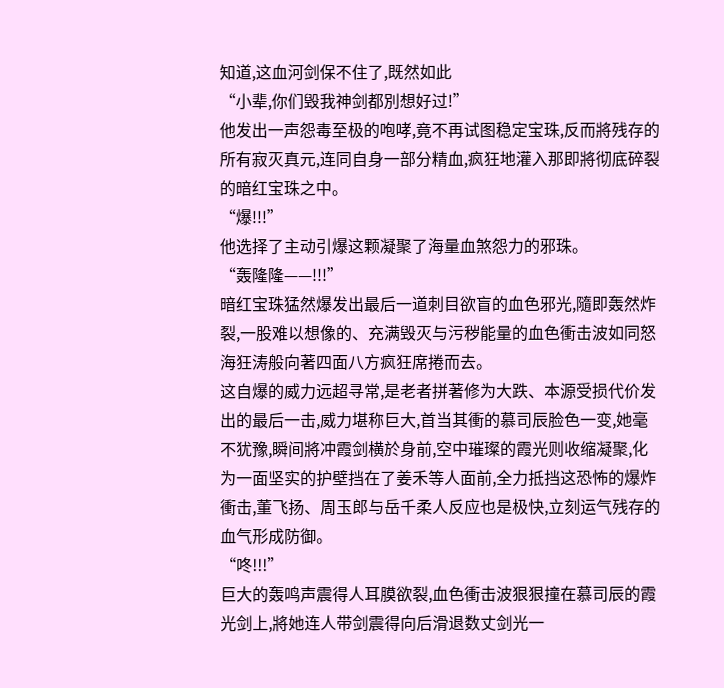知道,这血河剑保不住了,既然如此
“小辈,你们毁我神剑都別想好过!”
他发出一声怨毒至极的咆哮,竟不再试图稳定宝珠,反而將残存的所有寂灭真元,连同自身一部分精血,疯狂地灌入那即將彻底碎裂的暗红宝珠之中。
“爆!!!”
他选择了主动引爆这颗凝聚了海量血煞怨力的邪珠。
“轰隆隆——!!!”
暗红宝珠猛然爆发出最后一道刺目欲盲的血色邪光,隨即轰然炸裂,一股难以想像的、充满毁灭与污秽能量的血色衝击波如同怒海狂涛般向著四面八方疯狂席捲而去。
这自爆的威力远超寻常,是老者拼著修为大跌、本源受损代价发出的最后一击,威力堪称巨大,首当其衝的慕司辰脸色一变,她毫不犹豫,瞬间將冲霞剑横於身前,空中璀璨的霞光则收缩凝聚,化为一面坚实的护壁挡在了姜禾等人面前,全力抵挡这恐怖的爆炸衝击,董飞扬、周玉郎与岳千柔人反应也是极快,立刻运气残存的血气形成防御。
“咚!!!”
巨大的轰鸣声震得人耳膜欲裂,血色衝击波狠狠撞在慕司辰的霞光剑上,將她连人带剑震得向后滑退数丈剑光一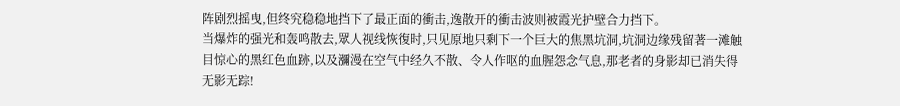阵剧烈摇曳,但终究稳稳地挡下了最正面的衝击,逸散开的衝击波则被霞光护壁合力挡下。
当爆炸的强光和轰鸣散去,眾人视线恢復时,只见原地只剩下一个巨大的焦黑坑洞,坑洞边缘残留著一滩触目惊心的黑红色血跡,以及瀰漫在空气中经久不散、令人作呕的血腥怨念气息,那老者的身影却已消失得无影无踪!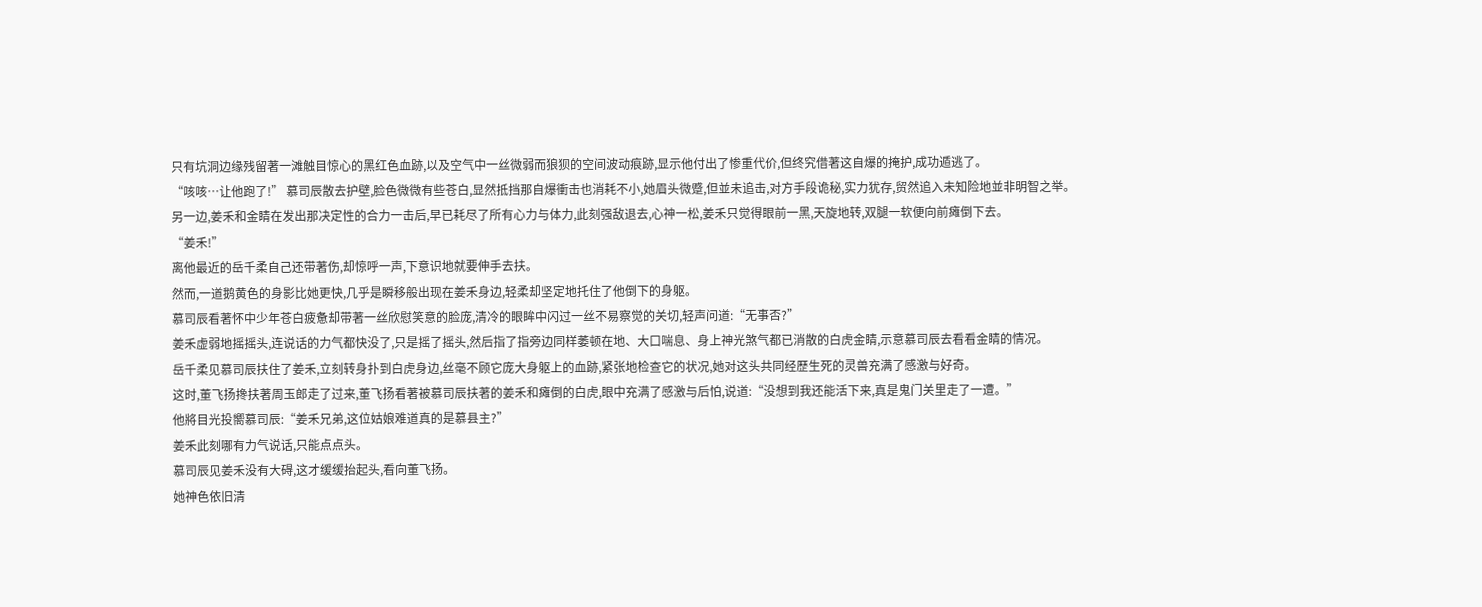只有坑洞边缘残留著一滩触目惊心的黑红色血跡,以及空气中一丝微弱而狼狈的空间波动痕跡,显示他付出了惨重代价,但终究借著这自爆的掩护,成功遁逃了。
“咳咳…让他跑了!” 慕司辰散去护壁,脸色微微有些苍白,显然抵挡那自爆衝击也消耗不小,她眉头微蹙,但並未追击,对方手段诡秘,实力犹存,贸然追入未知险地並非明智之举。
另一边,姜禾和金睛在发出那决定性的合力一击后,早已耗尽了所有心力与体力,此刻强敌退去,心神一松,姜禾只觉得眼前一黑,天旋地转,双腿一软便向前瘫倒下去。
“姜禾!”
离他最近的岳千柔自己还带著伤,却惊呼一声,下意识地就要伸手去扶。
然而,一道鹅黄色的身影比她更快,几乎是瞬移般出现在姜禾身边,轻柔却坚定地托住了他倒下的身躯。
慕司辰看著怀中少年苍白疲惫却带著一丝欣慰笑意的脸庞,清冷的眼眸中闪过一丝不易察觉的关切,轻声问道:“无事否?”
姜禾虚弱地摇摇头,连说话的力气都快没了,只是摇了摇头,然后指了指旁边同样萎顿在地、大口喘息、身上神光煞气都已消散的白虎金睛,示意慕司辰去看看金睛的情况。
岳千柔见慕司辰扶住了姜禾,立刻转身扑到白虎身边,丝毫不顾它庞大身躯上的血跡,紧张地检查它的状况,她对这头共同经歷生死的灵兽充满了感激与好奇。
这时,董飞扬搀扶著周玉郎走了过来,董飞扬看著被慕司辰扶著的姜禾和瘫倒的白虎,眼中充满了感激与后怕,说道:“没想到我还能活下来,真是鬼门关里走了一遭。”
他將目光投嚮慕司辰:“姜禾兄弟,这位姑娘难道真的是慕县主?”
姜禾此刻哪有力气说话,只能点点头。
慕司辰见姜禾没有大碍,这才缓缓抬起头,看向董飞扬。
她神色依旧清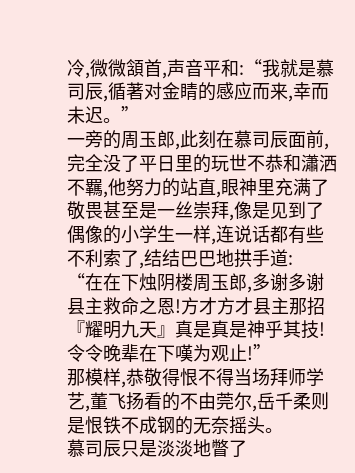冷,微微頷首,声音平和:“我就是慕司辰,循著对金睛的感应而来,幸而未迟。”
一旁的周玉郎,此刻在慕司辰面前,完全没了平日里的玩世不恭和瀟洒不羈,他努力的站直,眼神里充满了敬畏甚至是一丝崇拜,像是见到了偶像的小学生一样,连说话都有些不利索了,结结巴巴地拱手道:
“在在下烛阴楼周玉郎,多谢多谢县主救命之恩!方才方才县主那招『耀明九天』真是真是神乎其技!令令晚辈在下嘆为观止!”
那模样,恭敬得恨不得当场拜师学艺,董飞扬看的不由莞尔,岳千柔则是恨铁不成钢的无奈摇头。
慕司辰只是淡淡地瞥了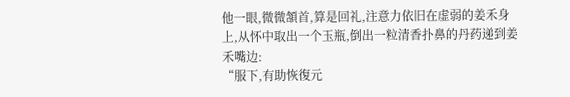他一眼,微微頷首,算是回礼,注意力依旧在虚弱的姜禾身上,从怀中取出一个玉瓶,倒出一粒清香扑鼻的丹药递到姜禾嘴边:
“服下,有助恢復元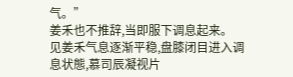气。”
姜禾也不推辞,当即服下调息起来。
见姜禾气息逐渐平稳,盘膝闭目进入调息状態,慕司辰凝视片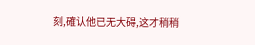刻,確认他已无大碍,这才稍稍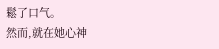鬆了口气。
然而,就在她心神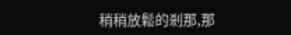稍稍放鬆的剎那,那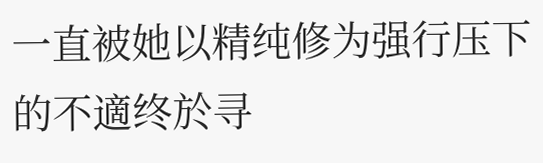一直被她以精纯修为强行压下的不適终於寻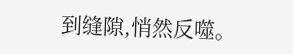到缝隙,悄然反噬。